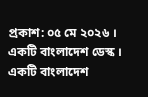প্রকাশ: ০৫ মে ২০২৬ । একটি বাংলাদেশ ডেস্ক । একটি বাংলাদেশ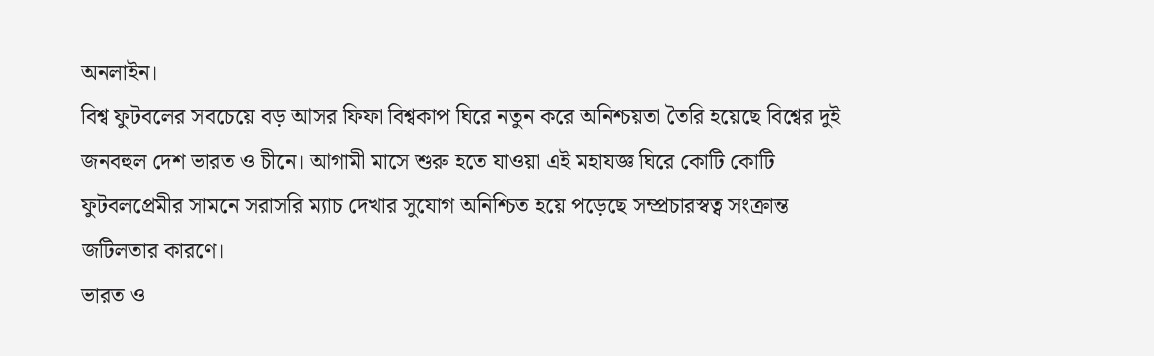অনলাইন।
বিশ্ব ফুটবলের সবচেয়ে বড় আসর ফিফা বিশ্বকাপ ঘিরে নতুন করে অনিশ্চয়তা তৈরি হয়েছে বিশ্বের দুই জনবহুল দেশ ভারত ও চীনে। আগামী মাসে শুরু হতে যাওয়া এই মহাযজ্ঞ ঘিরে কোটি কোটি ফুটবলপ্রেমীর সামনে সরাসরি ম্যাচ দেখার সুযোগ অনিশ্চিত হয়ে পড়েছে সম্প্রচারস্বত্ব সংক্রান্ত জটিলতার কারণে।
ভারত ও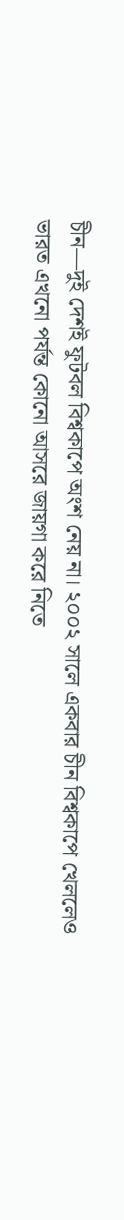চীন—দুই দেশই ফুটবল বিশ্বকাপে অংশ নেয় না। ২০০২ সালে একবার চীন বিশ্বকাপে খেললেও ভারত এখনো পর্যন্ত কোনো আসরে জায়গা করে নিতে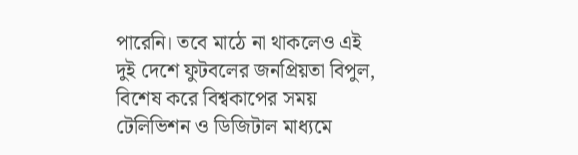পারেনি। তবে মাঠে না থাকলেও এই দুই দেশে ফুটবলের জনপ্রিয়তা বিপুল, বিশেষ করে বিশ্বকাপের সময় টেলিভিশন ও ডিজিটাল মাধ্যমে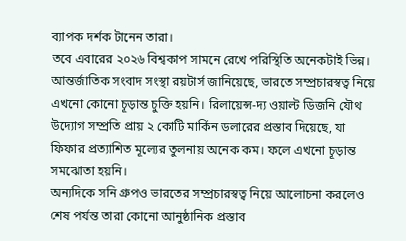ব্যাপক দর্শক টানেন তারা।
তবে এবারের ২০২৬ বিশ্বকাপ সামনে রেখে পরিস্থিতি অনেকটাই ভিন্ন। আন্তর্জাতিক সংবাদ সংস্থা রয়টার্স জানিয়েছে, ভারতে সম্প্রচারস্বত্ব নিয়ে এখনো কোনো চূড়ান্ত চুক্তি হয়নি। রিলায়েন্স-দ্য ওয়াল্ট ডিজনি যৌথ উদ্যোগ সম্প্রতি প্রায় ২ কোটি মার্কিন ডলারের প্রস্তাব দিয়েছে, যা ফিফার প্রত্যাশিত মূল্যের তুলনায় অনেক কম। ফলে এখনো চূড়ান্ত সমঝোতা হয়নি।
অন্যদিকে সনি গ্রুপও ভারতের সম্প্রচারস্বত্ব নিয়ে আলোচনা করলেও শেষ পর্যন্ত তারা কোনো আনুষ্ঠানিক প্রস্তাব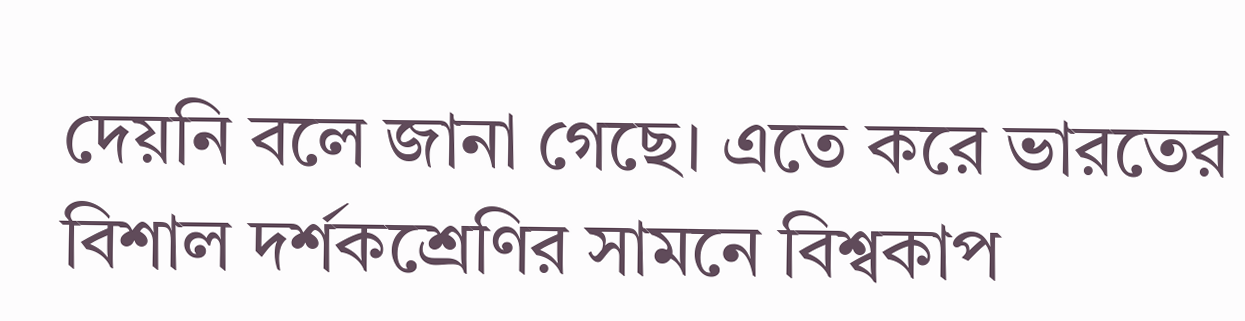দেয়নি বলে জানা গেছে। এতে করে ভারতের বিশাল দর্শকশ্রেণির সামনে বিশ্বকাপ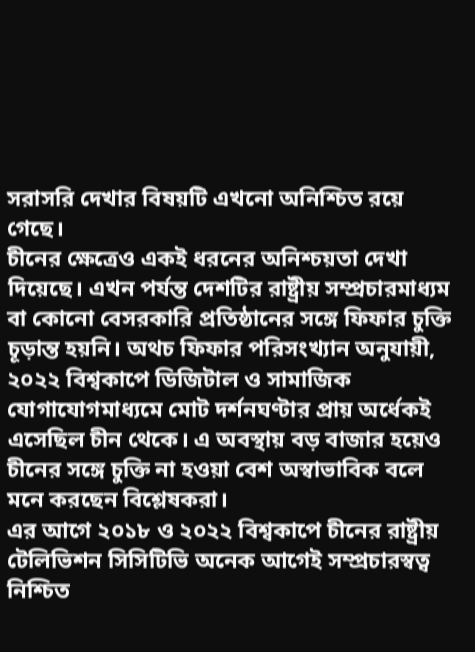সরাসরি দেখার বিষয়টি এখনো অনিশ্চিত রয়ে গেছে।
চীনের ক্ষেত্রেও একই ধরনের অনিশ্চয়তা দেখা দিয়েছে। এখন পর্যন্ত দেশটির রাষ্ট্রীয় সম্প্রচারমাধ্যম বা কোনো বেসরকারি প্রতিষ্ঠানের সঙ্গে ফিফার চুক্তি চূড়ান্ত হয়নি। অথচ ফিফার পরিসংখ্যান অনুযায়ী, ২০২২ বিশ্বকাপে ডিজিটাল ও সামাজিক যোগাযোগমাধ্যমে মোট দর্শনঘণ্টার প্রায় অর্ধেকই এসেছিল চীন থেকে। এ অবস্থায় বড় বাজার হয়েও চীনের সঙ্গে চুক্তি না হওয়া বেশ অস্বাভাবিক বলে মনে করছেন বিশ্লেষকরা।
এর আগে ২০১৮ ও ২০২২ বিশ্বকাপে চীনের রাষ্ট্রীয় টেলিভিশন সিসিটিভি অনেক আগেই সম্প্রচারস্বত্ব নিশ্চিত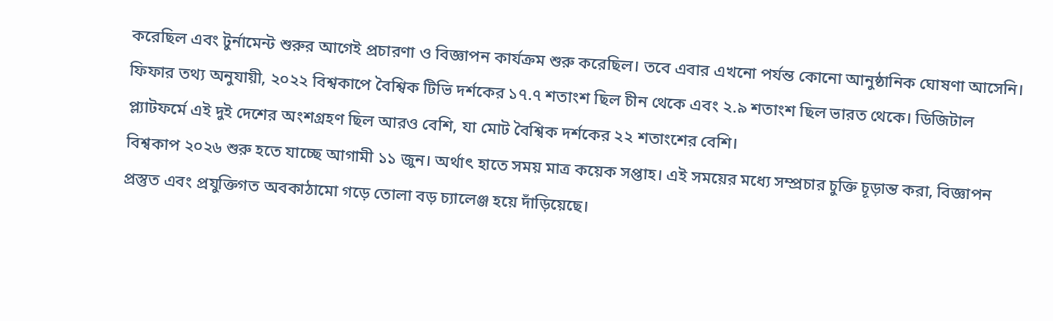করেছিল এবং টুর্নামেন্ট শুরুর আগেই প্রচারণা ও বিজ্ঞাপন কার্যক্রম শুরু করেছিল। তবে এবার এখনো পর্যন্ত কোনো আনুষ্ঠানিক ঘোষণা আসেনি।
ফিফার তথ্য অনুযায়ী, ২০২২ বিশ্বকাপে বৈশ্বিক টিভি দর্শকের ১৭.৭ শতাংশ ছিল চীন থেকে এবং ২.৯ শতাংশ ছিল ভারত থেকে। ডিজিটাল প্ল্যাটফর্মে এই দুই দেশের অংশগ্রহণ ছিল আরও বেশি, যা মোট বৈশ্বিক দর্শকের ২২ শতাংশের বেশি।
বিশ্বকাপ ২০২৬ শুরু হতে যাচ্ছে আগামী ১১ জুন। অর্থাৎ হাতে সময় মাত্র কয়েক সপ্তাহ। এই সময়ের মধ্যে সম্প্রচার চুক্তি চূড়ান্ত করা, বিজ্ঞাপন প্রস্তুত এবং প্রযুক্তিগত অবকাঠামো গড়ে তোলা বড় চ্যালেঞ্জ হয়ে দাঁড়িয়েছে।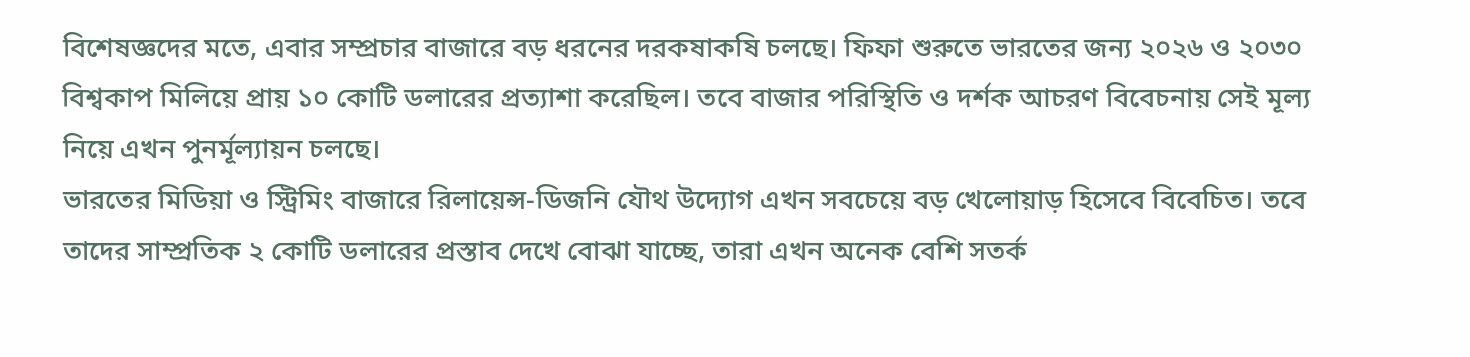বিশেষজ্ঞদের মতে, এবার সম্প্রচার বাজারে বড় ধরনের দরকষাকষি চলছে। ফিফা শুরুতে ভারতের জন্য ২০২৬ ও ২০৩০ বিশ্বকাপ মিলিয়ে প্রায় ১০ কোটি ডলারের প্রত্যাশা করেছিল। তবে বাজার পরিস্থিতি ও দর্শক আচরণ বিবেচনায় সেই মূল্য নিয়ে এখন পুনর্মূল্যায়ন চলছে।
ভারতের মিডিয়া ও স্ট্রিমিং বাজারে রিলায়েন্স-ডিজনি যৌথ উদ্যোগ এখন সবচেয়ে বড় খেলোয়াড় হিসেবে বিবেচিত। তবে তাদের সাম্প্রতিক ২ কোটি ডলারের প্রস্তাব দেখে বোঝা যাচ্ছে, তারা এখন অনেক বেশি সতর্ক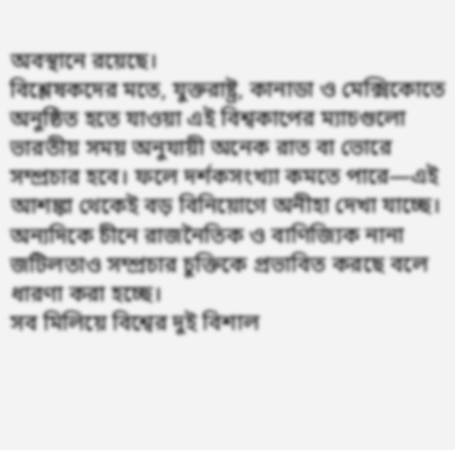অবস্থানে রয়েছে।
বিশ্লেষকদের মতে, যুক্তরাষ্ট্র, কানাডা ও মেক্সিকোতে অনুষ্ঠিত হতে যাওয়া এই বিশ্বকাপের ম্যাচগুলো ভারতীয় সময় অনুযায়ী অনেক রাত বা ভোরে সম্প্রচার হবে। ফলে দর্শকসংখ্যা কমতে পারে—এই আশঙ্কা থেকেই বড় বিনিয়োগে অনীহা দেখা যাচ্ছে।
অন্যদিকে চীনে রাজনৈতিক ও বাণিজ্যিক নানা জটিলতাও সম্প্রচার চুক্তিকে প্রভাবিত করছে বলে ধারণা করা হচ্ছে।
সব মিলিয়ে বিশ্বের দুই বিশাল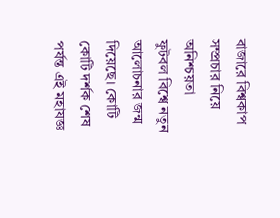বাজারে বিশ্বকাপ সম্প্রচার নিয়ে অনিশ্চয়তা ফুটবল বিশ্বে নতুন আলোচনার জন্ম দিয়েছে। কোটি কোটি দর্শক শেষ পর্যন্ত এই মহাযজ্ঞ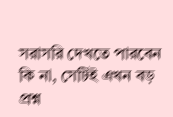সরাসরি দেখতে পারবেন কি না, সেটিই এখন বড় প্রশ্ন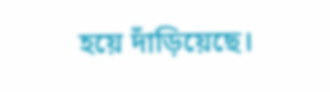হয়ে দাঁড়িয়েছে।